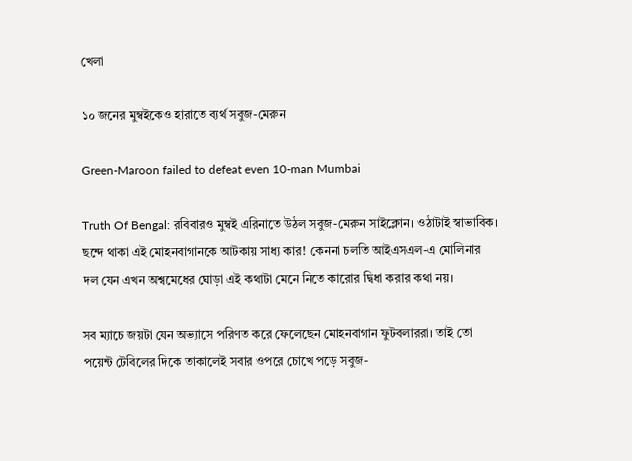খেলা

১০ জনের মুম্বইকেও হারাতে ব্যর্থ সবুজ-মেরুন

Green-Maroon failed to defeat even 10-man Mumbai

Truth Of Bengal: রবিবারও মুম্বই এরিনাতে উঠল সবুজ-মেরুন সাইক্লোন। ওঠাটাই স্বাভাবিক। ছন্দে থাকা এই মোহনবাগানকে আটকায় সাধ্য কার! কেননা চলতি আইএসএল-এ মোলিনার দল যেন এখন অশ্বমেধের ঘোড়া এই কথাটা মেনে নিতে কারোর দ্বিধা করার কথা নয়।

সব ম্যাচে জয়টা যেন অভ্যাসে পরিণত করে ফেলেছেন মোহনবাগান ফুটবলাররা। তাই তো পয়েন্ট টেবিলের দিকে তাকালেই সবার ওপরে চোখে পড়ে সবুজ-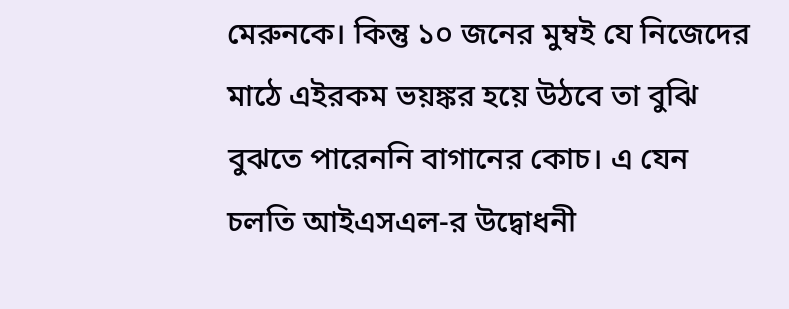মেরুনকে। কিন্তু ১০ জনের মুম্বই যে নিজেদের মাঠে এইরকম ভয়ঙ্কর হয়ে উঠবে তা বুঝি বুঝতে পারেননি বাগানের কোচ। এ যেন চলতি আইএসএল-র উদ্বোধনী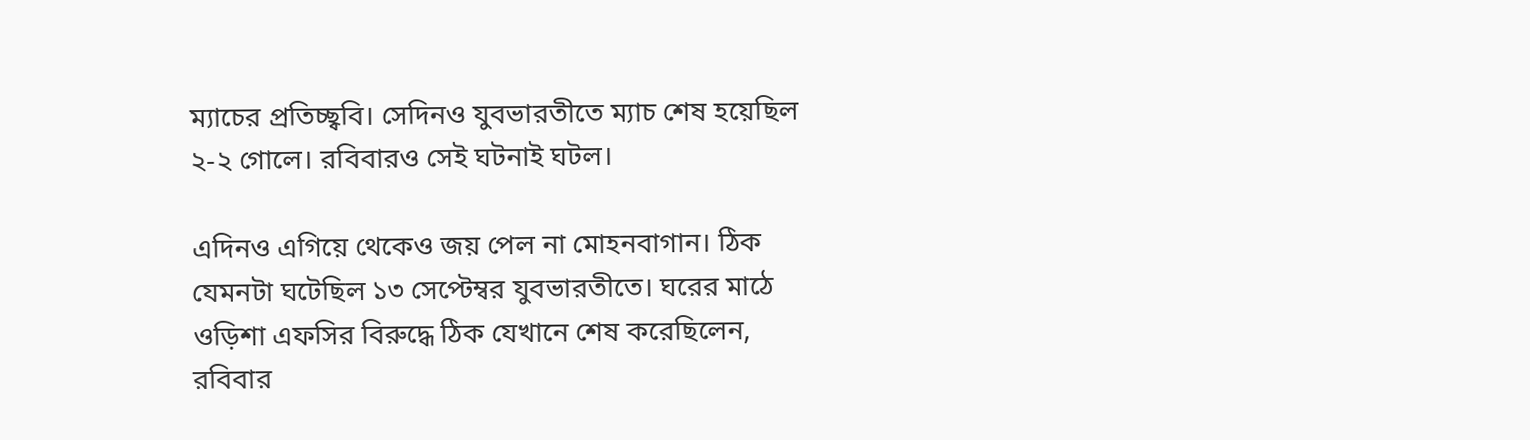ম্যাচের প্রতিচ্ছ্ববি। সেদিনও যুবভারতীতে ম্যাচ শেষ হয়েছিল ২-২ গোলে। রবিবারও সেই ঘটনাই ঘটল।

এদিনও এগিয়ে থেকেও জয় পেল না মোহনবাগান। ঠিক যেমনটা ঘটেছিল ১৩ সেপ্টেম্বর যুবভারতীতে। ঘরের মাঠে ওড়িশা এফসির বিরুদ্ধে ঠিক যেখানে শেষ করেছিলেন, রবিবার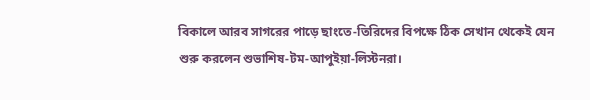বিকালে আরব সাগরের পাড়ে ছাংতে-তিরিদের বিপক্ষে ঠিক সেখান থেকেই যেন শুরু করলেন শুভাশিষ-টম-আপুইয়া-লিস্টনরা।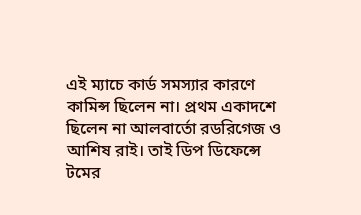এই ম্যাচে কার্ড সমস্যার কারণে কামিন্স ছিলেন না। প্রথম একাদশে ছিলেন না আলবার্তো রডরিগেজ ও আশিষ রাই। তাই ডিপ ডিফেন্সে টমের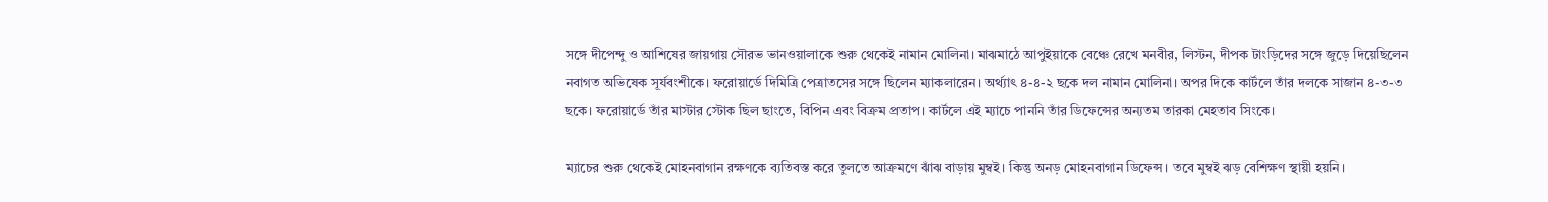সঙ্গে দীপেন্দু ও আশিষের জায়গায় সৌরভ ভানওয়ালাকে শুরু থেকেই নামান মোলিনা। মাঝমাঠে আপুইয়াকে বেঞ্চে রেখে মনবীর, লিস্টন, দীপক টাংড়িদের সঙ্গে জুড়ে দিয়েছিলেন নবাগত অভিষেক সূর্যবংশীকে। ফরোয়ার্ডে দিমিত্রি পেত্রাতসের সঙ্গে ছিলেন ম্যাকলারেন। অর্থ্যাৎ ৪-৪-২ ছকে দল নামান মোলিনা। অপর দিকে কার্টলে তাঁর দলকে সাজান ৪-৩-৩ ছকে। ফরোয়ার্ডে তাঁর মাস্টার স্টোক ছিল ছাংতে, বিপিন এবং বিক্রম প্রতাপ। কার্টলে এই ম্যাচে পাননি তাঁর ডিফেন্সের অন্যতম তারকা মেহতাব সিংকে।

ম্যাচের শুরু থেকেই মোহনবাগান রক্ষণকে ব্যতিবস্ত করে তুলতে আক্রমণে ঝাঁঝ বাড়ায় মুম্বই। কিন্তু অনড় মোহনবাগান ডিফেন্স। তবে মুম্বই ঝড় বেশিক্ষণ স্থায়ী হয়নি।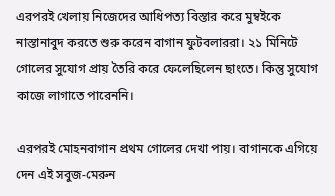এরপরই খেলায় নিজেদের আধিপত্য বিস্তার করে মুম্বইকে নাস্তানাবুদ করতে শুরু করেন বাগান ফুটবলাররা। ২১ মিনিটে গোলের সুযোগ প্রায় তৈরি করে ফেলেছিলেন ছাংতে। কিন্তু সুযোগ কাজে লাগাতে পারেননি।

এরপরই মোহনবাগান প্রথম গোলের দেখা পায়। বাগানকে এগিয়ে দেন এই সবুজ-মেরুন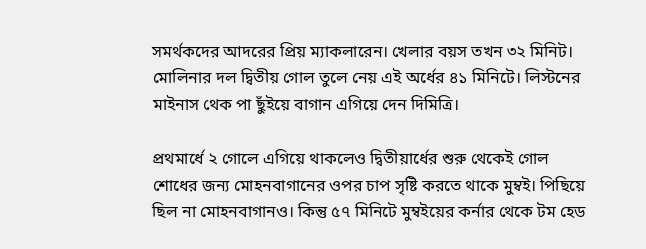সমর্থকদের আদরের প্রিয় ম্যাকলারেন। খেলার বয়স তখন ৩২ মিনিট। মোলিনার দল দ্বিতীয় গোল তুলে নেয় এই অর্ধের ৪১ মিনিটে। লিস্টনের মাইনাস থেক পা ছুঁইয়ে বাগান এগিয়ে দেন দিমিত্রি।

প্রথমার্ধে ২ গোলে এগিয়ে থাকলেও দ্বিতীয়ার্ধের শুরু থেকেই গোল শোধের জন্য মোহনবাগানের ওপর চাপ সৃষ্টি করতে থাকে মুম্বই। পিছিয়ে ছিল না মোহনবাগানও। কিন্তু ৫৭ মিনিটে মুম্বইয়ের কর্নার থেকে টম হেড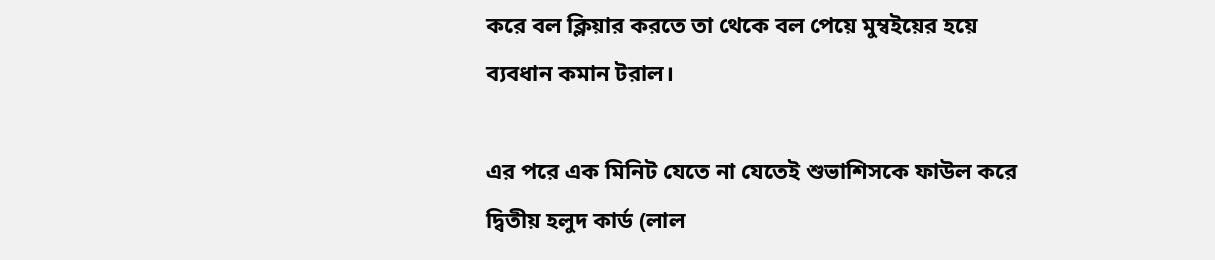করে বল ক্লিয়ার করতে তা থেকে বল পেয়ে মুম্বইয়ের হয়ে ব্যবধান কমান টরাল।

এর পরে এক মিনিট যেতে না যেতেই শুভাশিসকে ফাউল করে দ্বিতীয় হলুদ কার্ড (লাল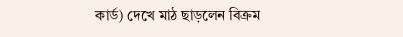কার্ড) দেখে মাঠ ছাড়লেন বিক্রম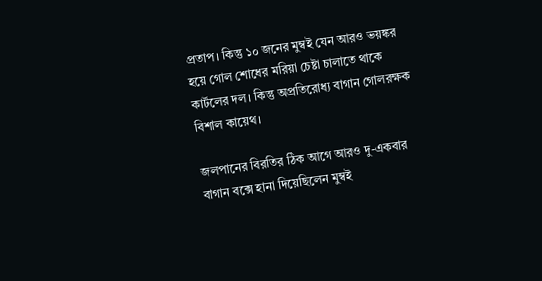প্রতাপ। কিন্তু ১০ জনের মুম্বই যেন আরও ভয়ঙ্কর হয়ে গোল শোধের মরিয়া চেষ্টা চালাতে থাকে কার্টলের দল। কিন্তু অপ্রতিরোধ্য বাগান গোলরক্ষক বিশাল কায়েথ।

জলপানের বিরতির ঠিক আগে আরও দু-একবার বাগান বক্সে হানা দিয়েছিলেন মুম্বই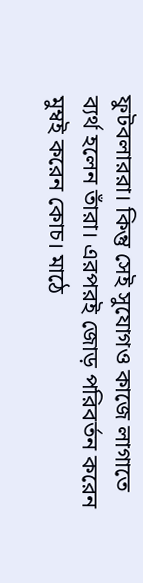ফুটবলাররা। কিন্তু সেই সুযোগও কাজে লাগাতে ব্যর্থ হলেন তাঁরা। এরপরই জোড় পরিবর্তন করেন মুম্বই করেন কোচ। মাঠে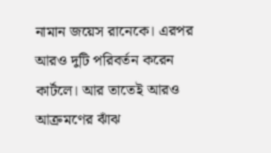নামান জয়েস রানেকে। এরপর আরও দুটি পরিবর্তন করেন কার্টলে। আর তাতেই আরও আক্রমণের ঝাঁঝ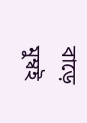বাড়ে মুম্বই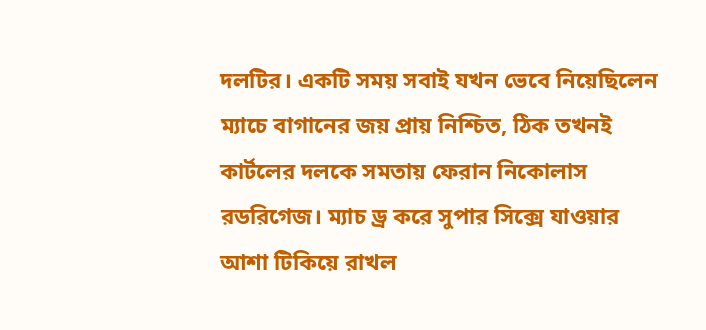দলটির। একটি সময় সবাই যখন ভেবে নিয়েছিলেন ম্যাচে বাগানের জয় প্রায় নিশ্চিত, ঠিক তখনই কার্টলের দলকে সমতায় ফেরান নিকোলাস রডরিগেজ। ম্যাচ ড্র করে সুপার সিক্সে যাওয়ার আশা টিকিয়ে রাখল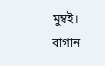মুম্বই। বাগান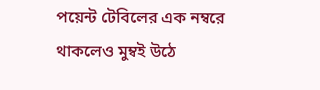পয়েন্ট টেবিলের এক নম্বরে থাকলেও মুম্বই উঠে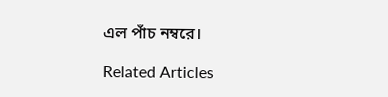এল পাঁচ নম্বরে।

Related Articles